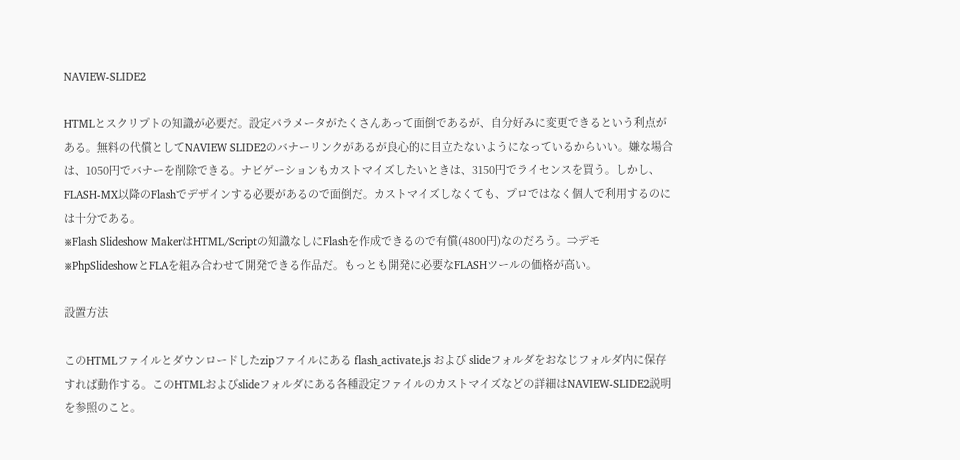NAVIEW-SLIDE2

HTMLとスクリプトの知識が必要だ。設定パラメータがたくさんあって面倒であるが、自分好みに変更できるという利点がある。無料の代償としてNAVIEW SLIDE2のバナーリンクがあるが良心的に目立たないようになっているからいい。嫌な場合は、1050円でバナーを削除できる。ナビゲーションもカストマイズしたいときは、3150円でライセンスを買う。しかし、FLASH-MX以降のFlashでデザインする必要があるので面倒だ。カストマイズしなくても、プロではなく個人で利用するのには十分である。
※Flash Slideshow MakerはHTML/Scriptの知識なしにFlashを作成できるので有償(4800円)なのだろう。⇒デモ
※PhpSlideshowとFLAを組み合わせて開発できる作品だ。もっとも開発に必要なFLASHツールの価格が高い。

設置方法

このHTMLファイルとダウンロードしたzipファイルにある flash_activate.js および slideフォルダをおなじフォルダ内に保存すれば動作する。このHTMLおよびslideフォルダにある各種設定ファイルのカストマイズなどの詳細はNAVIEW-SLIDE2説明を参照のこと。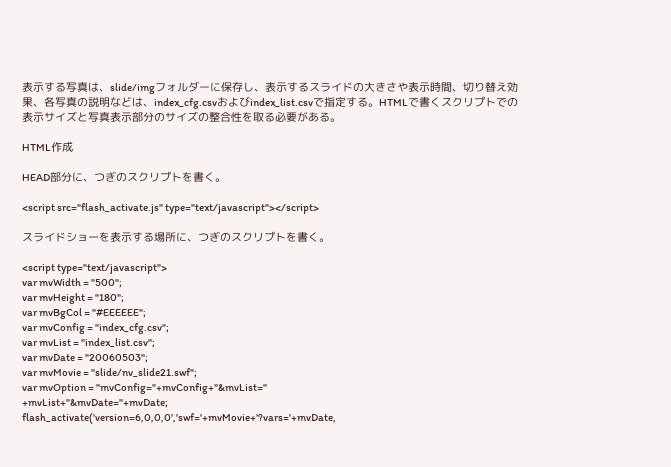表示する写真は、slide/imgフォルダーに保存し、表示するスライドの大きさや表示時間、切り替え効果、各写真の説明などは、index_cfg.csvおよびindex_list.csvで指定する。HTMLで書くスクリプトでの表示サイズと写真表示部分のサイズの整合性を取る必要がある。

HTML作成

HEAD部分に、つぎのスクリプトを書く。

<script src="flash_activate.js" type="text/javascript"></script>

スライドショーを表示する場所に、つぎのスクリプトを書く。

<script type="text/javascript">
var mvWidth = "500";
var mvHeight = "180";
var mvBgCol = "#EEEEEE";
var mvConfig = "index_cfg.csv";
var mvList = "index_list.csv";
var mvDate = "20060503";
var mvMovie = "slide/nv_slide21.swf";
var mvOption = "mvConfig="+mvConfig+"&mvList="
+mvList+"&mvDate="+mvDate;
flash_activate('version=6,0,0,0','swf='+mvMovie+'?vars='+mvDate,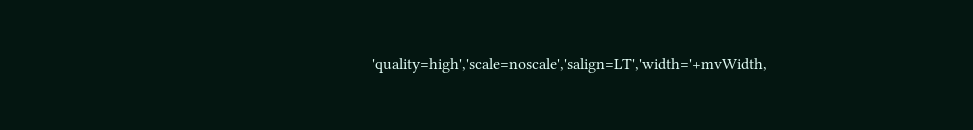'quality=high','scale=noscale','salign=LT','width='+mvWidth,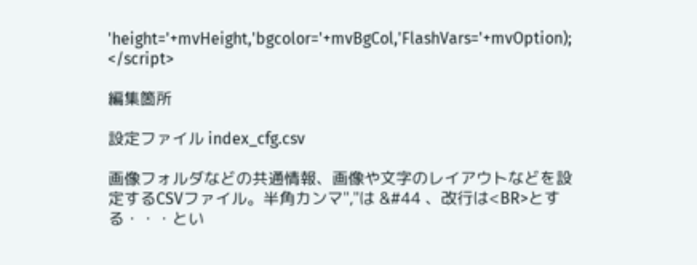'height='+mvHeight,'bgcolor='+mvBgCol,'FlashVars='+mvOption);
</script>

編集箇所

設定ファイル index_cfg.csv

画像フォルダなどの共通情報、画像や文字のレイアウトなどを設定するCSVファイル。半角カンマ","は &#44 、改行は<BR>とする・・・とい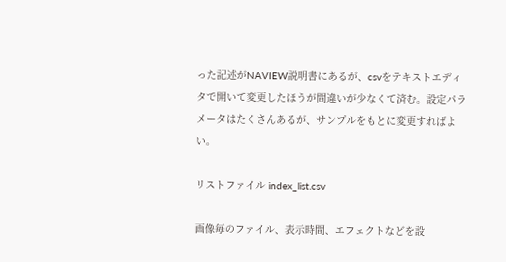った記述がNAVIEW説明書にあるが、csvをテキストエディタで開いて変更したほうが間違いが少なくて済む。設定パラメータはたくさんあるが、サンプルをもとに変更すればよい。

リストファイル index_list.csv

画像毎のファイル、表示時間、エフェクトなどを設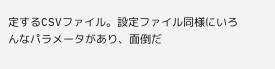定するCSVファイル。設定ファイル同様にいろんなパラメータがあり、面倒だ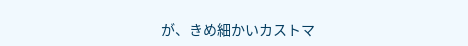が、きめ細かいカストマ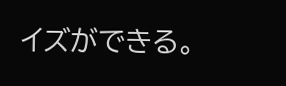イズができる。